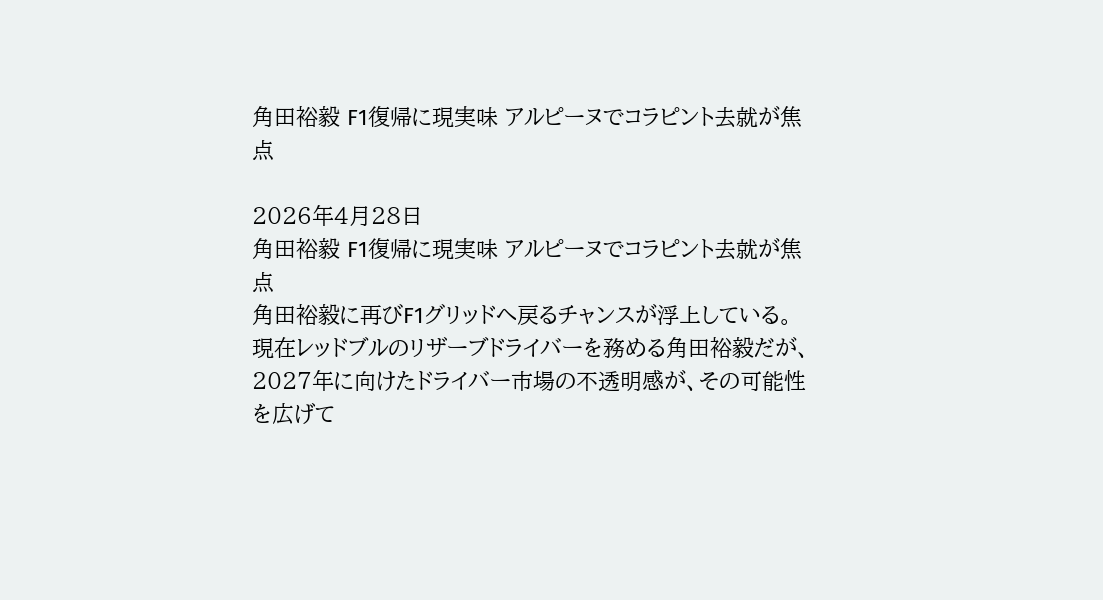角田裕毅 F1復帰に現実味 アルピーヌでコラピント去就が焦点

2026年4月28日
角田裕毅 F1復帰に現実味 アルピーヌでコラピント去就が焦点
角田裕毅に再びF1グリッドへ戻るチャンスが浮上している。現在レッドブルのリザーブドライバーを務める角田裕毅だが、2027年に向けたドライバー市場の不透明感が、その可能性を広げて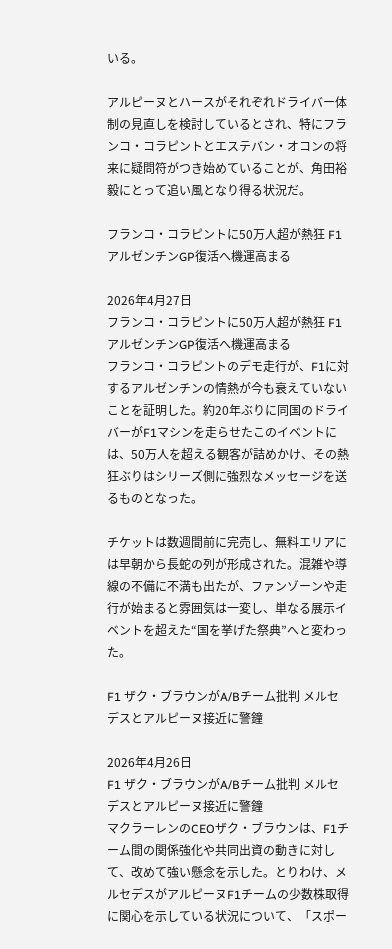いる。

アルピーヌとハースがそれぞれドライバー体制の見直しを検討しているとされ、特にフランコ・コラピントとエステバン・オコンの将来に疑問符がつき始めていることが、角田裕毅にとって追い風となり得る状況だ。

フランコ・コラピントに50万人超が熱狂 F1アルゼンチンGP復活へ機運高まる

2026年4月27日
フランコ・コラピントに50万人超が熱狂 F1アルゼンチンGP復活へ機運高まる
フランコ・コラピントのデモ走行が、F1に対するアルゼンチンの情熱が今も衰えていないことを証明した。約20年ぶりに同国のドライバーがF1マシンを走らせたこのイベントには、50万人を超える観客が詰めかけ、その熱狂ぶりはシリーズ側に強烈なメッセージを送るものとなった。

チケットは数週間前に完売し、無料エリアには早朝から長蛇の列が形成された。混雑や導線の不備に不満も出たが、ファンゾーンや走行が始まると雰囲気は一変し、単なる展示イベントを超えた“国を挙げた祭典”へと変わった。

F1 ザク・ブラウンがA/Bチーム批判 メルセデスとアルピーヌ接近に警鐘

2026年4月26日
F1 ザク・ブラウンがA/Bチーム批判 メルセデスとアルピーヌ接近に警鐘
マクラーレンのCEOザク・ブラウンは、F1チーム間の関係強化や共同出資の動きに対して、改めて強い懸念を示した。とりわけ、メルセデスがアルピーヌF1チームの少数株取得に関心を示している状況について、「スポー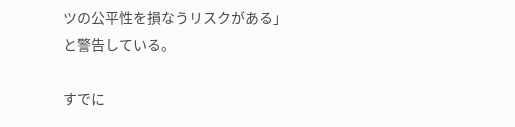ツの公平性を損なうリスクがある」と警告している。

すでに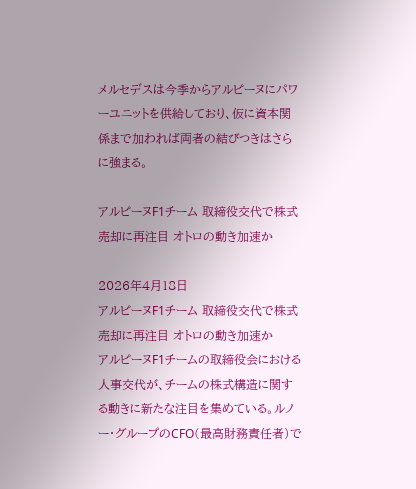メルセデスは今季からアルピーヌにパワーユニットを供給しており、仮に資本関係まで加われば両者の結びつきはさらに強まる。

アルピーヌF1チーム 取締役交代で株式売却に再注目 オトロの動き加速か

2026年4月18日
アルピーヌF1チーム 取締役交代で株式売却に再注目 オトロの動き加速か
アルピーヌF1チームの取締役会における人事交代が、チームの株式構造に関する動きに新たな注目を集めている。ルノー・グループのCFO(最高財務責任者)で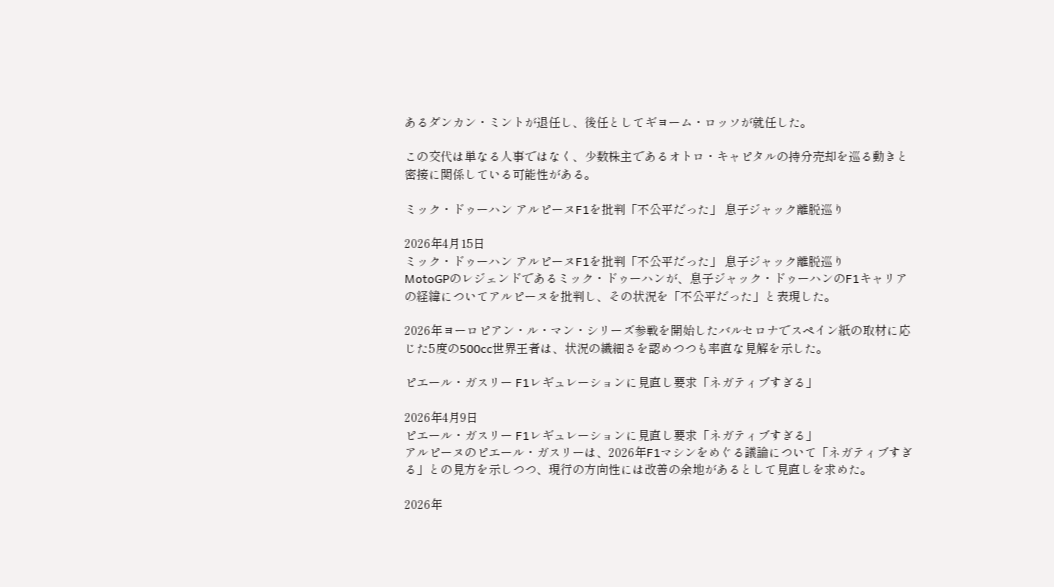あるダンカン・ミントが退任し、後任としてギヨーム・ロッソが就任した。

この交代は単なる人事ではなく、少数株主であるオトロ・キャピタルの持分売却を巡る動きと密接に関係している可能性がある。

ミック・ドゥーハン アルピーヌF1を批判「不公平だった」 息子ジャック離脱巡り

2026年4月15日
ミック・ドゥーハン アルピーヌF1を批判「不公平だった」 息子ジャック離脱巡り
MotoGPのレジェンドであるミック・ドゥーハンが、息子ジャック・ドゥーハンのF1キャリアの経緯についてアルピーヌを批判し、その状況を「不公平だった」と表現した。

2026年ヨーロピアン・ル・マン・シリーズ参戦を開始したバルセロナでスペイン紙の取材に応じた5度の500cc世界王者は、状況の繊細さを認めつつも率直な見解を示した。

ピエール・ガスリー F1レギュレーションに見直し要求「ネガティブすぎる」

2026年4月9日
ピエール・ガスリー F1レギュレーションに見直し要求「ネガティブすぎる」
アルピーヌのピエール・ガスリーは、2026年F1マシンをめぐる議論について「ネガティブすぎる」との見方を示しつつ、現行の方向性には改善の余地があるとして見直しを求めた。

2026年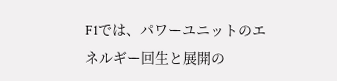F1では、パワーユニットのエネルギー回生と展開の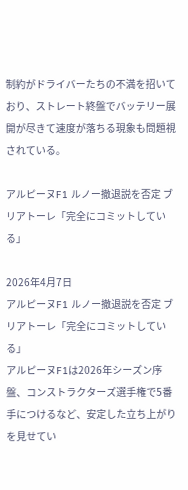制約がドライバーたちの不満を招いており、ストレート終盤でバッテリー展開が尽きて速度が落ちる現象も問題視されている。

アルピーヌF1 ルノー撤退説を否定 ブリアトーレ「完全にコミットしている」

2026年4月7日
アルピーヌF1 ルノー撤退説を否定 ブリアトーレ「完全にコミットしている」
アルピーヌF1は2026年シーズン序盤、コンストラクターズ選手権で5番手につけるなど、安定した立ち上がりを見せてい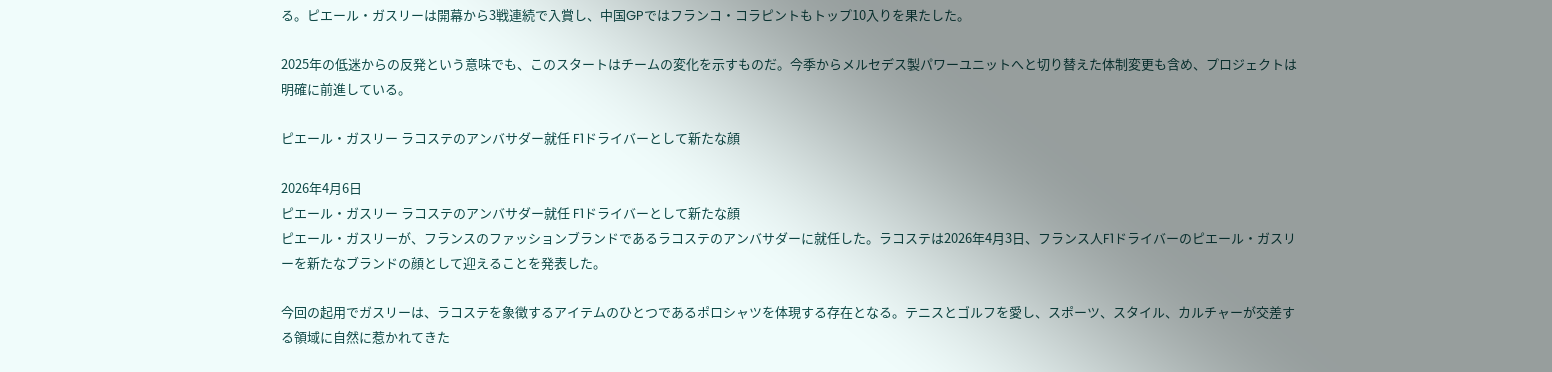る。ピエール・ガスリーは開幕から3戦連続で入賞し、中国GPではフランコ・コラピントもトップ10入りを果たした。

2025年の低迷からの反発という意味でも、このスタートはチームの変化を示すものだ。今季からメルセデス製パワーユニットへと切り替えた体制変更も含め、プロジェクトは明確に前進している。

ピエール・ガスリー ラコステのアンバサダー就任 F1ドライバーとして新たな顔

2026年4月6日
ピエール・ガスリー ラコステのアンバサダー就任 F1ドライバーとして新たな顔
ピエール・ガスリーが、フランスのファッションブランドであるラコステのアンバサダーに就任した。ラコステは2026年4月3日、フランス人F1ドライバーのピエール・ガスリーを新たなブランドの顔として迎えることを発表した。

今回の起用でガスリーは、ラコステを象徴するアイテムのひとつであるポロシャツを体現する存在となる。テニスとゴルフを愛し、スポーツ、スタイル、カルチャーが交差する領域に自然に惹かれてきた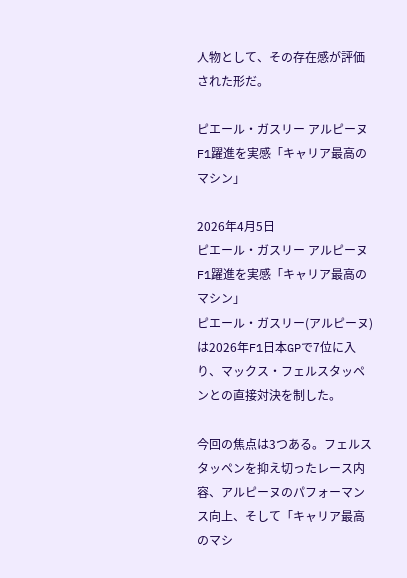人物として、その存在感が評価された形だ。

ピエール・ガスリー アルピーヌF1躍進を実感「キャリア最高のマシン」

2026年4月5日
ピエール・ガスリー アルピーヌF1躍進を実感「キャリア最高のマシン」
ピエール・ガスリー(アルピーヌ)は2026年F1日本GPで7位に入り、マックス・フェルスタッペンとの直接対決を制した。

今回の焦点は3つある。フェルスタッペンを抑え切ったレース内容、アルピーヌのパフォーマンス向上、そして「キャリア最高のマシ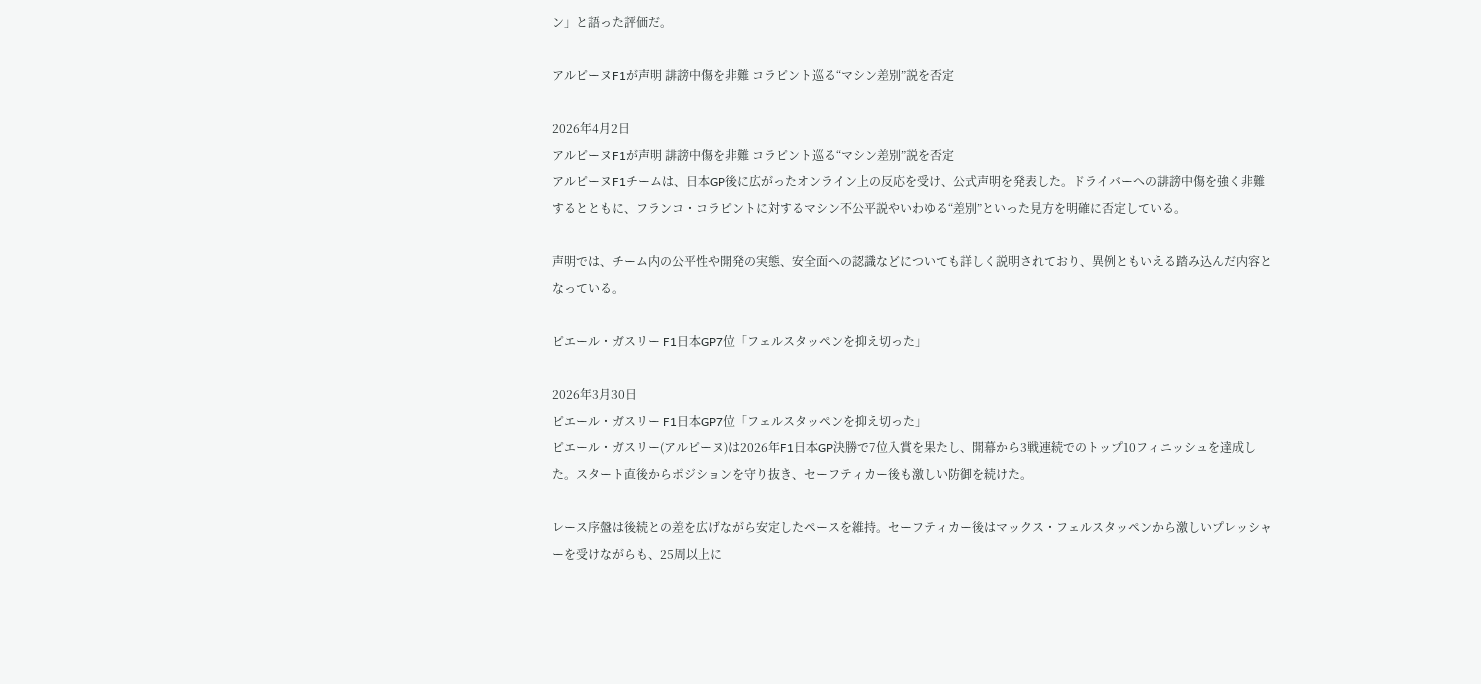ン」と語った評価だ。

アルピーヌF1が声明 誹謗中傷を非難 コラピント巡る“マシン差別”説を否定

2026年4月2日
アルピーヌF1が声明 誹謗中傷を非難 コラピント巡る“マシン差別”説を否定
アルピーヌF1チームは、日本GP後に広がったオンライン上の反応を受け、公式声明を発表した。ドライバーへの誹謗中傷を強く非難するとともに、フランコ・コラピントに対するマシン不公平説やいわゆる“差別”といった見方を明確に否定している。

声明では、チーム内の公平性や開発の実態、安全面への認識などについても詳しく説明されており、異例ともいえる踏み込んだ内容となっている。

ピエール・ガスリー F1日本GP7位「フェルスタッペンを抑え切った」

2026年3月30日
ピエール・ガスリー F1日本GP7位「フェルスタッペンを抑え切った」
ピエール・ガスリー(アルピーヌ)は2026年F1日本GP決勝で7位入賞を果たし、開幕から3戦連続でのトップ10フィニッシュを達成した。スタート直後からポジションを守り抜き、セーフティカー後も激しい防御を続けた。

レース序盤は後続との差を広げながら安定したペースを維持。セーフティカー後はマックス・フェルスタッペンから激しいプレッシャーを受けながらも、25周以上に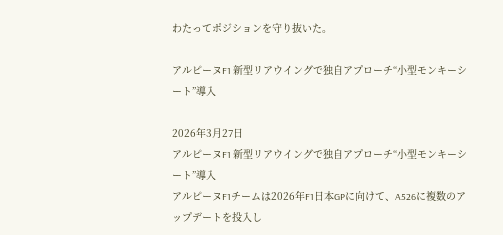わたってポジションを守り抜いた。

アルピーヌF1 新型リアウイングで独自アプローチ“小型モンキーシート”導入

2026年3月27日
アルピーヌF1 新型リアウイングで独自アプローチ“小型モンキーシート”導入
アルピーヌF1チームは2026年F1日本GPに向けて、A526に複数のアップデートを投入し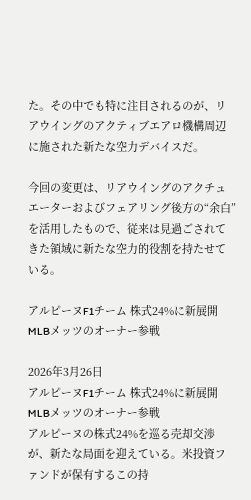た。その中でも特に注目されるのが、リアウイングのアクティブエアロ機構周辺に施された新たな空力デバイスだ。

今回の変更は、リアウイングのアクチュエーターおよびフェアリング後方の“余白”を活用したもので、従来は見過ごされてきた領域に新たな空力的役割を持たせている。

アルピーヌF1チーム 株式24%に新展開 MLBメッツのオーナー参戦

2026年3月26日
アルピーヌF1チーム 株式24%に新展開 MLBメッツのオーナー参戦
アルピーヌの株式24%を巡る売却交渉が、新たな局面を迎えている。米投資ファンドが保有するこの持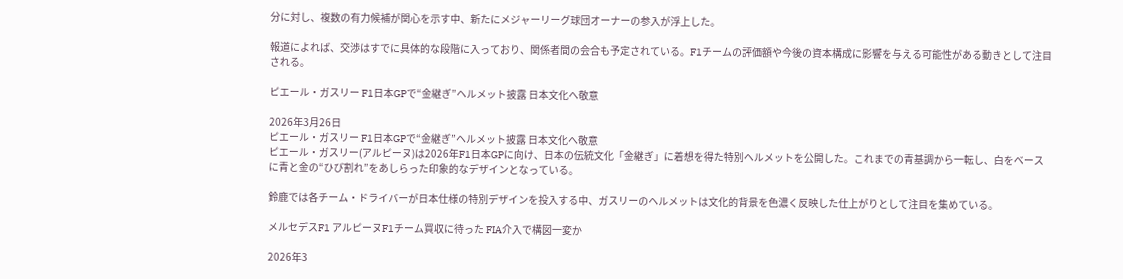分に対し、複数の有力候補が関心を示す中、新たにメジャーリーグ球団オーナーの参入が浮上した。

報道によれば、交渉はすでに具体的な段階に入っており、関係者間の会合も予定されている。F1チームの評価額や今後の資本構成に影響を与える可能性がある動きとして注目される。

ピエール・ガスリー F1日本GPで“金継ぎ”ヘルメット披露 日本文化へ敬意

2026年3月26日
ピエール・ガスリー F1日本GPで“金継ぎ”ヘルメット披露 日本文化へ敬意
ピエール・ガスリー(アルピーヌ)は2026年F1日本GPに向け、日本の伝統文化「金継ぎ」に着想を得た特別ヘルメットを公開した。これまでの青基調から一転し、白をベースに青と金の“ひび割れ”をあしらった印象的なデザインとなっている。

鈴鹿では各チーム・ドライバーが日本仕様の特別デザインを投入する中、ガスリーのヘルメットは文化的背景を色濃く反映した仕上がりとして注目を集めている。

メルセデスF1 アルピーヌF1チーム買収に待った FIA介入で構図一変か

2026年3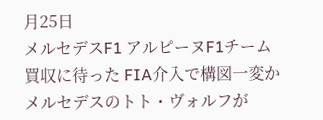月25日
メルセデスF1 アルピーヌF1チーム買収に待った FIA介入で構図一変か
メルセデスのトト・ヴォルフが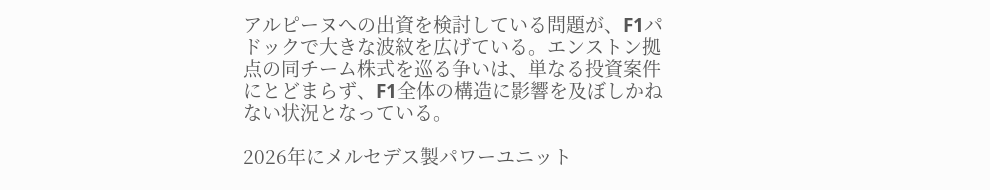アルピーヌへの出資を検討している問題が、F1パドックで大きな波紋を広げている。エンストン拠点の同チーム株式を巡る争いは、単なる投資案件にとどまらず、F1全体の構造に影響を及ぼしかねない状況となっている。

2026年にメルセデス製パワーユニット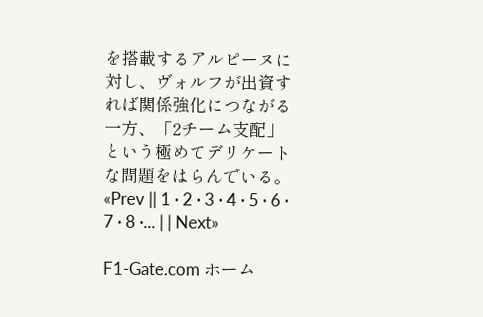を搭載するアルピーヌに対し、ヴォルフが出資すれば関係強化につながる一方、「2チーム支配」という極めてデリケートな問題をはらんでいる。
«Prev || 1 · 2 · 3 · 4 · 5 · 6 · 7 · 8 ·... | | Next»

F1-Gate.com ホーム